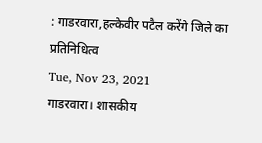: गाडरवारा,हल्केवीर पटैल करेंगे जिले का प्रतिनिधित्व
Tue, Nov 23, 2021
गाडरवारा। शासकीय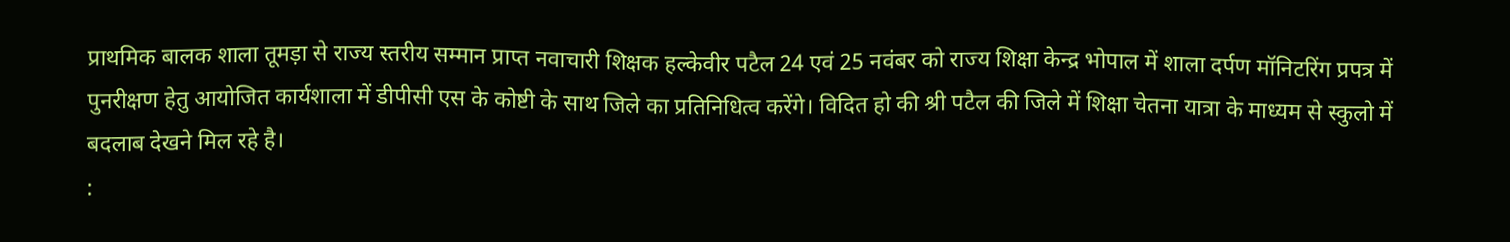प्राथमिक बालक शाला तूमड़ा से राज्य स्तरीय सम्मान प्राप्त नवाचारी शिक्षक हल्केवीर पटैल 24 एवं 25 नवंबर को राज्य शिक्षा केन्द्र भोपाल में शाला दर्पण मॉनिटरिंग प्रपत्र में पुनरीक्षण हेतु आयोजित कार्यशाला में डीपीसी एस के कोष्टी के साथ जिले का प्रतिनिधित्व करेंगे। विदित हो की श्री पटैल की जिले में शिक्षा चेतना यात्रा के माध्यम से स्कुलो में बदलाब देखने मिल रहे है।
: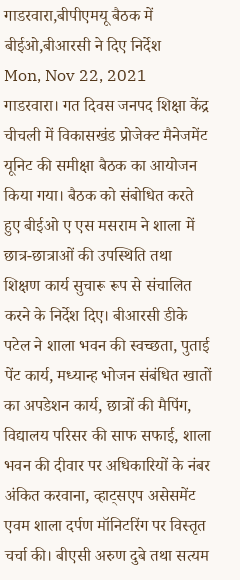गाडरवारा,बीपीएमयू बैठक में बीईओ,बीआरसी ने दिए निर्देश
Mon, Nov 22, 2021
गाडरवारा। गत दिवस जनपद शिक्षा केंद्र चीचली में विकासखंड प्रोजेक्ट मैनेजमेंट यूनिट की समीक्षा बैठक का आयोजन किया गया। बैठक को संबोधित करते हुए बीईओ ए एस मसराम ने शाला में छात्र-छात्राओं की उपस्थिति तथा शिक्षण कार्य सुचारू रूप से संचालित करने के निर्देश दिए। बीआरसी डीके पटेल ने शाला भवन की स्वच्छता, पुताई पेंट कार्य, मध्यान्ह भोजन संबंधित खातों का अपडेशन कार्य, छात्रों की मैपिंग, विद्यालय परिसर की साफ सफाई, शाला भवन की दीवार पर अधिकारियों के नंबर अंकित करवाना, व्हाट्सएप असेसमेंट एवम शाला दर्पण मॉनिटरिंग पर विस्तृत चर्चा की। बीएसी अरुण दुबे तथा सत्यम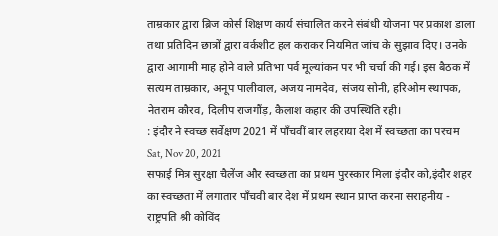ताम्रकार द्वारा ब्रिज कोर्स शिक्षण कार्य संचालित करने संबंधी योजना पर प्रकाश डाला तथा प्रतिदिन छात्रों द्वारा वर्कशीट हल कराकर नियमित जांच के सुझाव दिए। उनके द्वारा आगामी माह होने वाले प्रतिभा पर्व मूल्यांकन पर भी चर्चा की गई। इस बैठक में सत्यम ताम्रकार, अनूप पालीवाल, अजय नामदेव, संजय सोनी, हरिओम स्थापक, नेतराम कौरव, दिलीप राजगौंड़, कैलाश कहार की उपस्थिति रही।
: इंदौर ने स्वच्छ सर्वेक्षण 2021 में पाँचवीं बार लहराया देश में स्वच्छता का परचम
Sat, Nov 20, 2021
सफाई मित्र सुरक्षा चैलेंज और स्वच्छता का प्रथम पुरस्कार मिला इंदौर को,इंदौर शहर का स्वच्छता में लगातार पाँचवी बार देश में प्रथम स्थान प्राप्त करना सराहनीय - राष्ट्रपति श्री कोविंद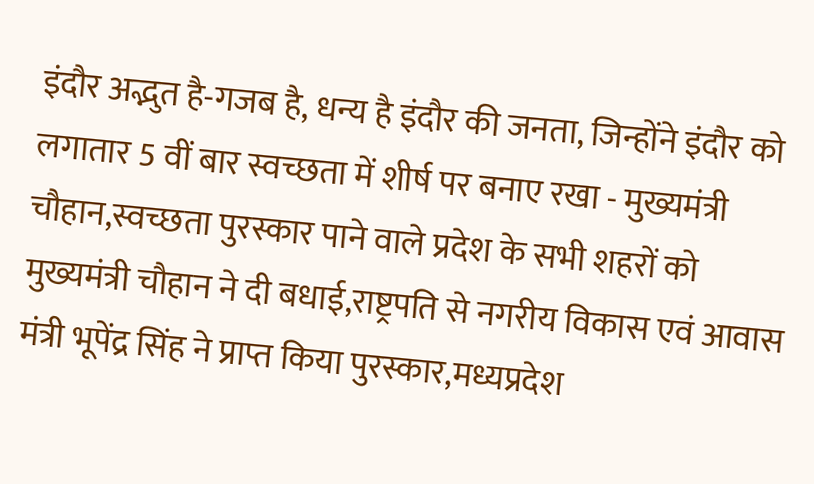इंदौर अद्भुत है-गजब है, धन्य है इंदौर की जनता, जिन्होंने इंदौर को लगातार 5 वीं बार स्वच्छता में शीर्ष पर बनाए रखा - मुख्यमंत्री चौहान,स्वच्छता पुरस्कार पाने वाले प्रदेश के सभी शहरों को मुख्यमंत्री चौहान ने दी बधाई,राष्ट्रपति से नगरीय विकास एवं आवास मंत्री भूपेंद्र सिंह ने प्राप्त किया पुरस्कार,मध्यप्रदेश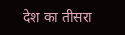देश का तीसरा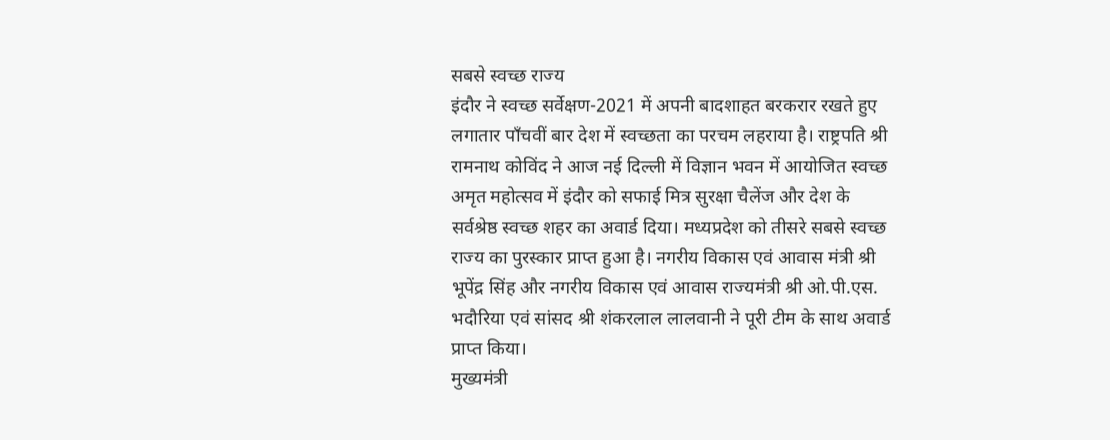सबसे स्वच्छ राज्य
इंदौर ने स्वच्छ सर्वेक्षण-2021 में अपनी बादशाहत बरकरार रखते हुए लगातार पाँचवीं बार देश में स्वच्छता का परचम लहराया है। राष्ट्रपति श्री रामनाथ कोविंद ने आज नई दिल्ली में विज्ञान भवन में आयोजित स्वच्छ अमृत महोत्सव में इंदौर को सफाई मित्र सुरक्षा चैलेंज और देश के सर्वश्रेष्ठ स्वच्छ शहर का अवार्ड दिया। मध्यप्रदेश को तीसरे सबसे स्वच्छ राज्य का पुरस्कार प्राप्त हुआ है। नगरीय विकास एवं आवास मंत्री श्री भूपेंद्र सिंह और नगरीय विकास एवं आवास राज्यमंत्री श्री ओ.पी.एस. भदौरिया एवं सांसद श्री शंकरलाल लालवानी ने पूरी टीम के साथ अवार्ड प्राप्त किया।
मुख्यमंत्री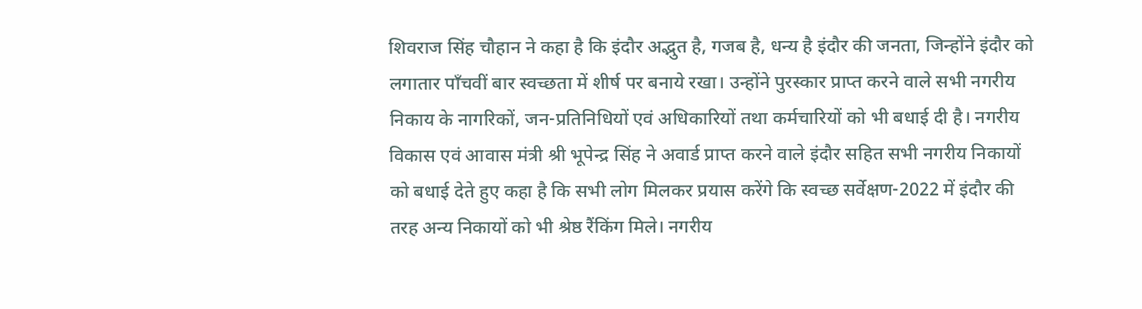शिवराज सिंह चौहान ने कहा है कि इंदौर अद्भुत है, गजब है, धन्य है इंदौर की जनता, जिन्होंने इंदौर को लगातार पाँचवीं बार स्वच्छता में शीर्ष पर बनाये रखा। उन्होंने पुरस्कार प्राप्त करने वाले सभी नगरीय निकाय के नागरिकों, जन-प्रतिनिधियों एवं अधिकारियों तथा कर्मचारियों को भी बधाई दी है। नगरीय विकास एवं आवास मंत्री श्री भूपेन्द्र सिंह ने अवार्ड प्राप्त करने वाले इंदौर सहित सभी नगरीय निकायों को बधाई देते हुए कहा है कि सभी लोग मिलकर प्रयास करेंगे कि स्वच्छ सर्वेक्षण-2022 में इंदौर की तरह अन्य निकायों को भी श्रेष्ठ रैंकिंग मिले। नगरीय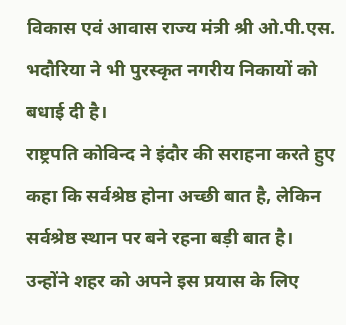विकास एवं आवास राज्य मंत्री श्री ओ.पी.एस. भदौरिया ने भी पुरस्कृत नगरीय निकायों को बधाई दी है।
राष्ट्रपति कोविन्द ने इंदौर की सराहना करते हुए कहा कि सर्वश्रेष्ठ होना अच्छी बात है, लेकिन सर्वश्रेष्ठ स्थान पर बने रहना बड़ी बात है। उन्होंने शहर को अपने इस प्रयास के लिए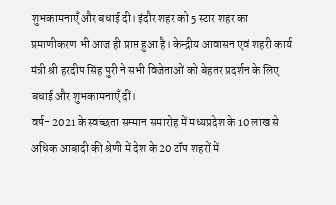शुभकामनाएँ और बधाई दी। इंदौर शहर को 5 स्टार शहर का प्रमाणीकरण भी आज ही प्राप्त हुआ है। केन्द्रीय आवासन एवं शहरी कार्य मंत्री श्री हरदीप सिंह पुरी ने सभी विजेताओं को बेहतर प्रदर्शन के लिए बधाई और शुभकामनाएँ दीं।
वर्ष- 2021 के स्वच्छता सम्मान समारोह में मध्यप्रदेश के 10 लाख से अधिक आबादी की श्रेणी में देश के 20 टॉप शहरों में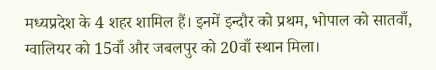मध्यप्रदेश के 4 शहर शामिल हैं। इनमें इन्दौर को प्रथम, भोपाल को सातवाँ, ग्वालियर को 15वाँ और जबलपुर को 20वाँ स्थान मिला।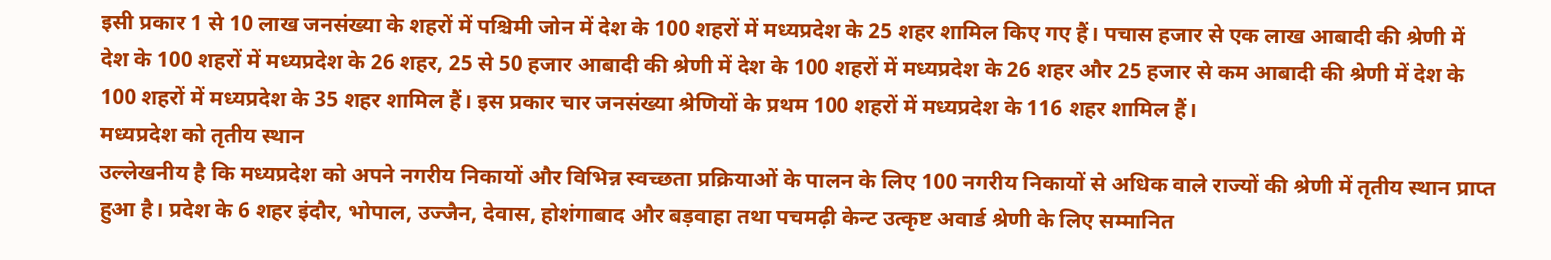इसी प्रकार 1 से 10 लाख जनसंख्या के शहरों में पश्चिमी जोन में देश के 100 शहरों में मध्यप्रदेश के 25 शहर शामिल किए गए हैं। पचास हजार से एक लाख आबादी की श्रेणी में देश के 100 शहरों में मध्यप्रदेश के 26 शहर, 25 से 50 हजार आबादी की श्रेणी में देश के 100 शहरों में मध्यप्रदेश के 26 शहर और 25 हजार से कम आबादी की श्रेणी में देश के 100 शहरों में मध्यप्रदेश के 35 शहर शामिल हैं। इस प्रकार चार जनसंख्या श्रेणियों के प्रथम 100 शहरों में मध्यप्रदेश के 116 शहर शामिल हैं।
मध्यप्रदेश को तृतीय स्थान
उल्लेखनीय है कि मध्यप्रदेश को अपने नगरीय निकायों और विभिन्न स्वच्छता प्रक्रियाओं के पालन के लिए 100 नगरीय निकायों से अधिक वाले राज्यों की श्रेणी में तृतीय स्थान प्राप्त हुआ है। प्रदेश के 6 शहर इंदौर, भोपाल, उज्जैन, देवास, होशंगाबाद और बड़वाहा तथा पचमढ़ी केन्ट उत्कृष्ट अवार्ड श्रेणी के लिए सम्मानित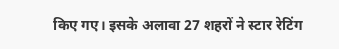किए गए। इसके अलावा 27 शहरों ने स्टार रेटिंग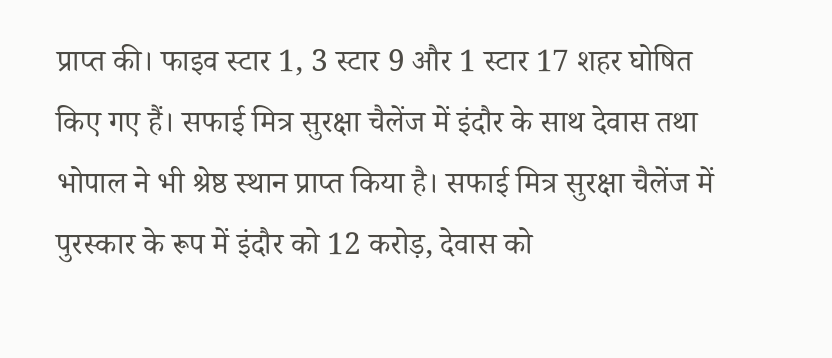प्राप्त की। फाइव स्टार 1, 3 स्टार 9 और 1 स्टार 17 शहर घोषित किए गए हैं। सफाई मित्र सुरक्षा चैलेंज में इंदौर के साथ देवास तथा भोपाल ने भी श्रेष्ठ स्थान प्राप्त किया है। सफाई मित्र सुरक्षा चैलेंज में पुरस्कार के रूप में इंदौर को 12 करोड़, देवास को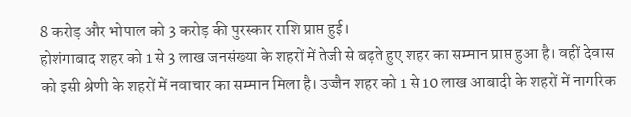8 करोड़ और भोपाल को 3 करोड़ की पुरस्कार राशि प्राप्त हुई।
होशंगाबाद शहर को 1 से 3 लाख जनसंख्या के शहरों में तेजी से बढ़ते हुए शहर का सम्मान प्राप्त हुआ है। वहीं देवास को इसी श्रेणी के शहरों में नवाचार का सम्मान मिला है। उज्जैन शहर को 1 से 10 लाख आबादी के शहरों में नागरिक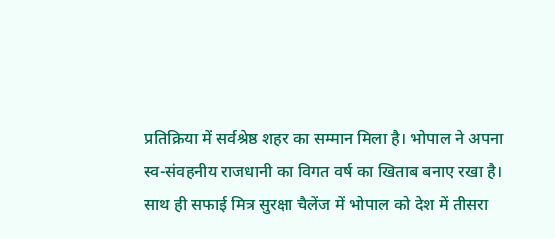प्रतिक्रिया में सर्वश्रेष्ठ शहर का सम्मान मिला है। भोपाल ने अपना स्व-संवहनीय राजधानी का विगत वर्ष का खिताब बनाए रखा है। साथ ही सफाई मित्र सुरक्षा चैलेंज में भोपाल को देश में तीसरा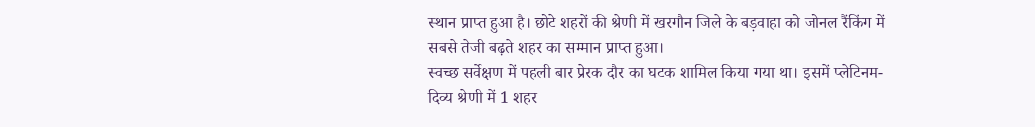स्थान प्राप्त हुआ है। छोटे शहरों की श्रेणी में खरगौन जिले के बड़वाहा को जोनल रैंकिंग में सबसे तेजी बढ़ते शहर का सम्मान प्राप्त हुआ।
स्वच्छ सर्वेक्षण में पहली बार प्रेरक दौर का घटक शामिल किया गया था। इसमें प्लेटिनम-दिव्य श्रेणी में 1 शहर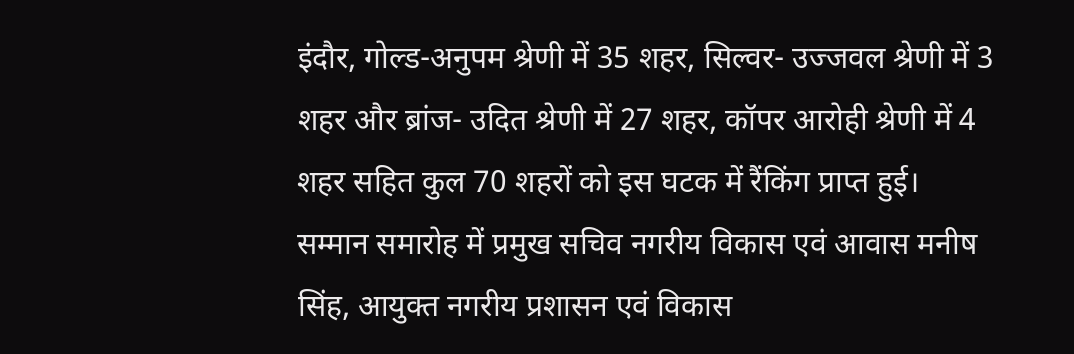इंदौर, गोल्ड-अनुपम श्रेणी में 35 शहर, सिल्वर- उज्जवल श्रेणी में 3 शहर और ब्रांज- उदित श्रेणी में 27 शहर, कॉपर आरोही श्रेणी में 4 शहर सहित कुल 70 शहरों को इस घटक में रैंकिंग प्राप्त हुई।
सम्मान समारोह में प्रमुख सचिव नगरीय विकास एवं आवास मनीष सिंह, आयुक्त नगरीय प्रशासन एवं विकास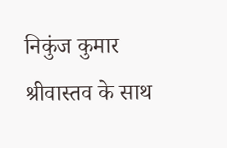निकुंज कुमार श्रीवास्तव के साथ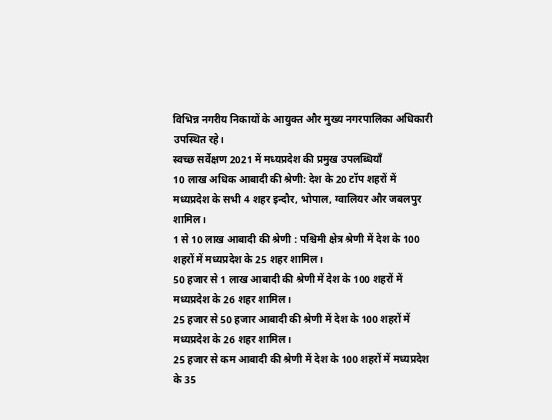विभिन्न नगरीय निकायों के आयुक्त और मुख्य नगरपालिका अधिकारी उपस्थित रहे।
स्वच्छ सर्वेक्षण 2021 में मध्यप्रदेश की प्रमुख उपलब्धियाँ
10 लाख अधिक आबादी की श्रेणी: देश के 20 टॉप शहरों में मध्यप्रदेश के सभी 4 शहर इन्दौर, भोपाल, ग्वालियर और जबलपुर शामिल।
1 से 10 लाख आबादी की श्रेणी : पश्चिमी क्षेत्र श्रेणी में देश के 100 शहरों में मध्यप्रदेश के 25 शहर शामिल।
50 हजार से 1 लाख आबादी की श्रेणी में देश के 100 शहरों में मध्यप्रदेश के 26 शहर शामिल।
25 हजार से 50 हजार आबादी की श्रेणी में देश के 100 शहरों में मध्यप्रदेश के 26 शहर शामिल।
25 हजार से कम आबादी की श्रेणी में देश के 100 शहरों में मध्यप्रदेश के 35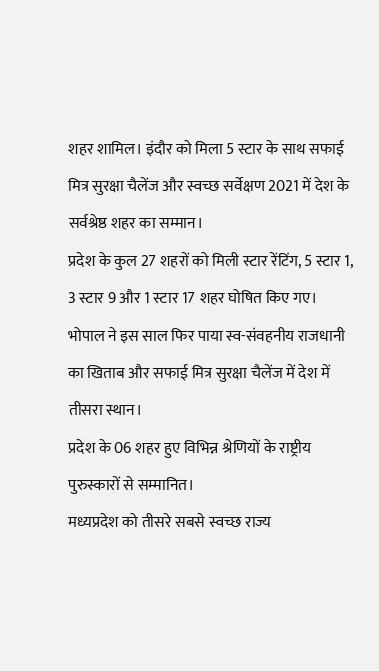शहर शामिल। इंदौर को मिला 5 स्टार के साथ सफाई मित्र सुरक्षा चैलेंज और स्वच्छ सर्वेक्षण 2021 में देश के सर्वश्रेष्ठ शहर का सम्मान।
प्रदेश के कुल 27 शहरों को मिली स्टार रेंटिंग, 5 स्टार 1, 3 स्टार 9 और 1 स्टार 17 शहर घोषित किए गए।
भोपाल ने इस साल फिर पाया स्व-संवहनीय राजधानी का खिताब और सफाई मित्र सुरक्षा चैलेंज में देश में तीसरा स्थान।
प्रदेश के 06 शहर हुए विभिन्न श्रेणियों के राष्ट्रीय पुरुस्कारों से सम्मानित।
मध्यप्रदेश को तीसरे सबसे स्वच्छ राज्य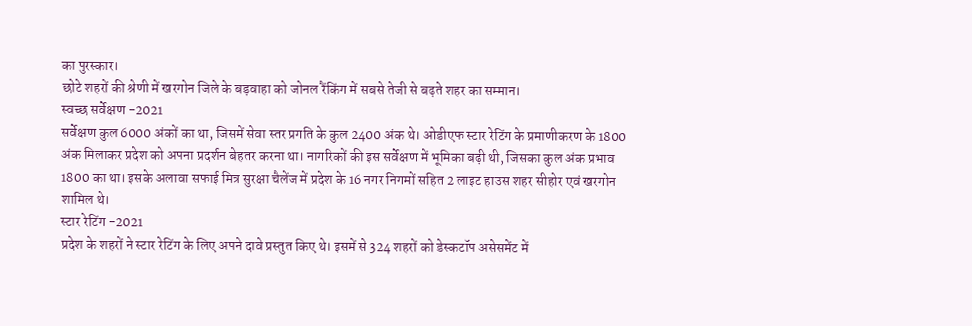का पुरस्कार।
छोटे शहरों की श्रेणी में खरगोन जिले के बड़वाहा को जोनल रैंकिंग में सबसे तेजी से बढ़ते शहर का सम्मान।
स्वच्छ सर्वेक्षण -2021
सर्वेक्षण कुल 6000 अंकों का था, जिसमें सेवा स्तर प्रगति के कुल 2400 अंक थे। ओडीएफ स्टार रेटिंग के प्रमाणीकरण के 1800 अंक मिलाकर प्रदेश को अपना प्रदर्शन बेहतर करना था। नागरिकों की इस सर्वेक्षण में भूमिका बढ़ी थी, जिसका कुल अंक प्रभाव 1800 का था। इसके अलावा सफाई मित्र सुरक्षा चैलेंज में प्रदेश के 16 नगर निगमों सहित 2 लाइट हाउस शहर सीहोर एवं खरगोन शामिल थे।
स्टार रेटिंग -2021
प्रदेश के शहरों ने स्टार रेटिंग के लिए अपने दावे प्रस्तुत किए थे। इसमें से 324 शहरों को डेस्कटॉप असेसमेंट में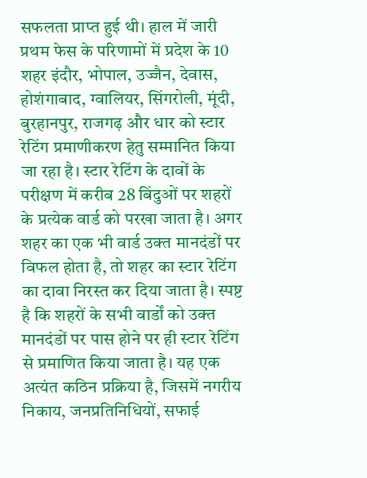सफलता प्राप्त हुई थी। हाल में जारी प्रथम फेस के परिणामों में प्रदेश के 10 शहर इंदौर, भोपाल, उज्जैन, देवास, होशंगाबाद, ग्वालियर, सिंगरोली, मूंदी, बुरहानपुर, राजगढ़ और धार को स्टार रेटिंग प्रमाणीकरण हेतु सम्मानित किया जा रहा है। स्टार रेटिंग के दावों के परीक्षण में करीब 28 बिंदुओं पर शहरों के प्रत्येक वार्ड को परखा जाता है। अगर शहर का एक भी वार्ड उक्त मानदंडों पर विफल होता है, तो शहर का स्टार रेटिंग का दावा निरस्त कर दिया जाता है। स्पष्ट है कि शहरों के सभी वार्डों को उक्त मानदंडों पर पास होने पर ही स्टार रेटिंग से प्रमाणित किया जाता है। यह एक अत्यंत कठिन प्रक्रिया है, जिसमें नगरीय निकाय, जनप्रतिनिधियों, सफाई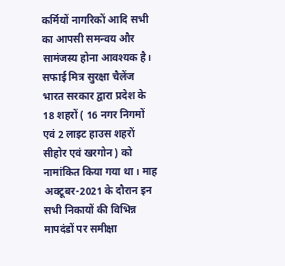कर्मियों नागरिकों आदि सभी का आपसी समन्वय और सामंजस्य होना आवश्यक है।
सफाई मित्र सुरक्षा चैलेंज
भारत सरकार द्वारा प्रदेश के 18 शहरों ( 16 नगर निगमों एवं 2 लाइट हाउस शहरों सीहोर एवं खरगोन) को नामांकित किया गया था। माह अक्टूबर-2021 के दौरान इन सभी निकायों की विभिन्न मापदंडों पर समीक्षा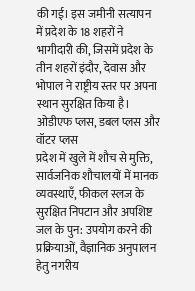की गई। इस जमीनी सत्यापन में प्रदेश के 18 शहरों ने भागीदारी की, जिसमें प्रदेश के तीन शहरों इंदौर, देवास और भोपाल ने राष्ट्रीय स्तर पर अपना स्थान सुरक्षित किया है।
ओडीएफ प्लस, डबल प्लस और वॉटर प्लस
प्रदेश में खुले में शौच से मुक्ति, सार्वजनिक शौचालयों में मानक व्यवस्थाएँ, फीकल स्लज के सुरक्षित निपटान और अपशिष्ट जल के पुन: उपयोग करने की प्रक्रियाओं, वैज्ञानिक अनुपालन हेतु नगरीय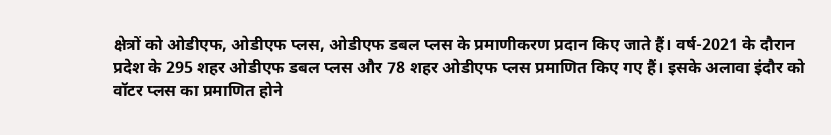क्षेत्रों को ओडीएफ, ओडीएफ प्लस, ओडीएफ डबल प्लस के प्रमाणीकरण प्रदान किए जाते हैं। वर्ष-2021 के दौरान प्रदेश के 295 शहर ओडीएफ डबल प्लस और 78 शहर ओडीएफ प्लस प्रमाणित किए गए हैं। इसके अलावा इंदौर को वॉटर प्लस का प्रमाणित होने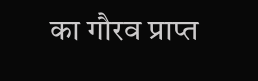का गौरव प्राप्त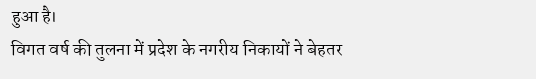हुआ है।
विगत वर्ष की तुलना में प्रदेश के नगरीय निकायों ने बेहतर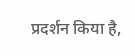प्रदर्शन किया है,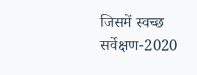जिसमें स्वच्छ सर्वेक्षण-2020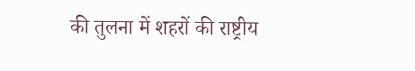की तुलना में शहरों की राष्ट्रीय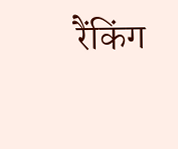रैंकिंग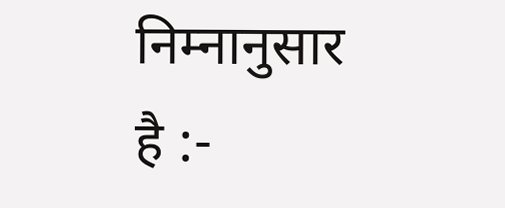निम्नानुसार है :-